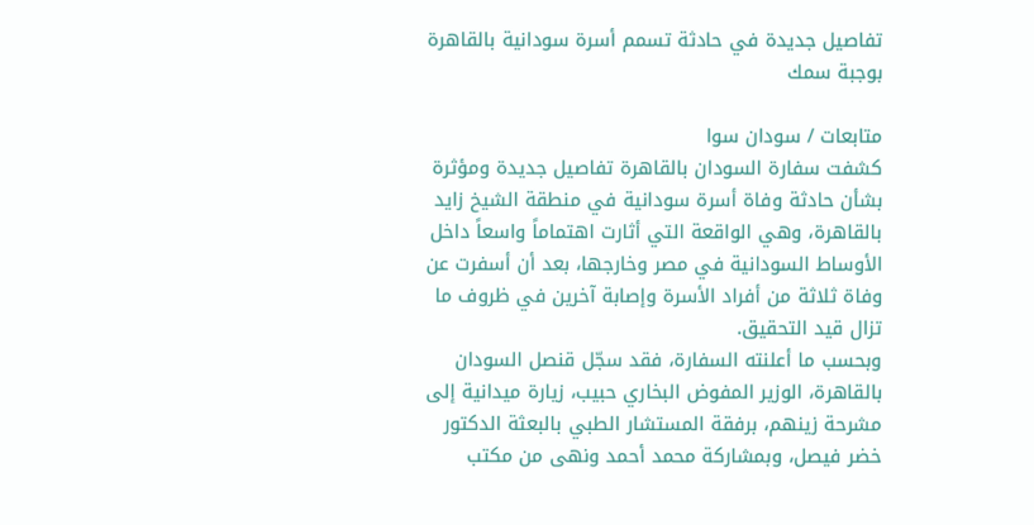تفاصيل جديدة في حادثة تسمم أسرة سودانية بالقاهرة بوجبة سمك

متابعات / سودان سوا
كشفت سفارة السودان بالقاهرة تفاصيل جديدة ومؤثرة بشأن حادثة وفاة أسرة سودانية في منطقة الشيخ زايد بالقاهرة، وهي الواقعة التي أثارت اهتماماً واسعاً داخل الأوساط السودانية في مصر وخارجها، بعد أن أسفرت عن وفاة ثلاثة من أفراد الأسرة وإصابة آخرين في ظروف ما تزال قيد التحقيق.
وبحسب ما أعلنته السفارة، فقد سجّل قنصل السودان بالقاهرة، الوزير المفوض البخاري حبيب، زيارة ميدانية إلى مشرحة زينهم، برفقة المستشار الطبي بالبعثة الدكتور خضر فيصل، وبمشاركة محمد أحمد ونهى من مكتب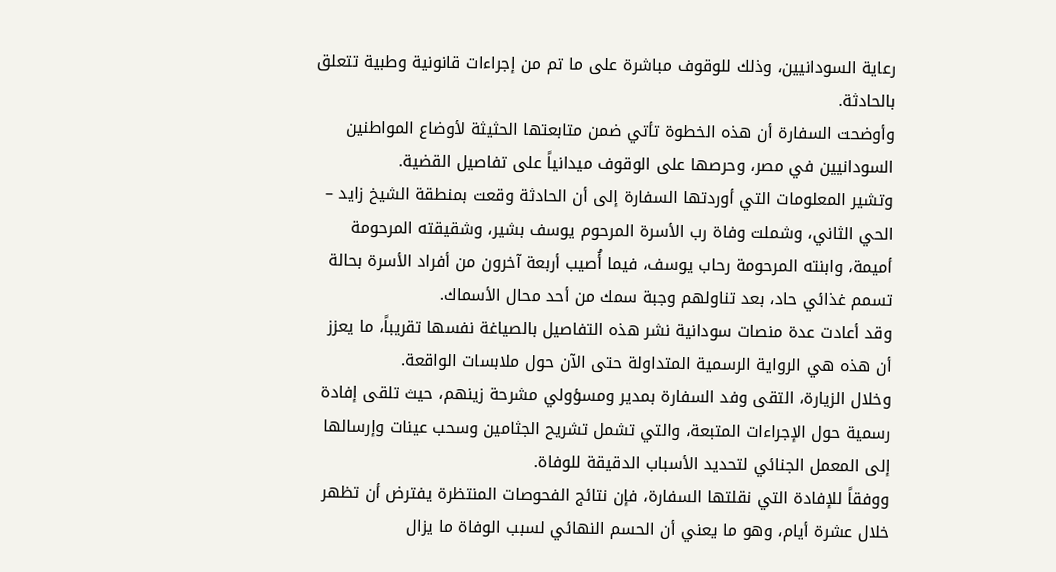رعاية السودانيين، وذلك للوقوف مباشرة على ما تم من إجراءات قانونية وطبية تتعلق بالحادثة.
وأوضحت السفارة أن هذه الخطوة تأتي ضمن متابعتها الحثيثة لأوضاع المواطنين السودانيين في مصر، وحرصها على الوقوف ميدانياً على تفاصيل القضية.
وتشير المعلومات التي أوردتها السفارة إلى أن الحادثة وقعت بمنطقة الشيخ زايد – الحي الثاني، وشملت وفاة رب الأسرة المرحوم يوسف بشير، وشقيقته المرحومة أميمة، وابنته المرحومة رحاب يوسف، فيما أُصيب أربعة آخرون من أفراد الأسرة بحالة تسمم غذائي حاد، بعد تناولهم وجبة سمك من أحد محال الأسماك.
وقد أعادت عدة منصات سودانية نشر هذه التفاصيل بالصياغة نفسها تقريباً، ما يعزز أن هذه هي الرواية الرسمية المتداولة حتى الآن حول ملابسات الواقعة.
وخلال الزيارة، التقى وفد السفارة بمدير ومسؤولي مشرحة زينهم، حيث تلقى إفادة رسمية حول الإجراءات المتبعة، والتي تشمل تشريح الجثامين وسحب عينات وإرسالها إلى المعمل الجنائي لتحديد الأسباب الدقيقة للوفاة.
ووفقاً للإفادة التي نقلتها السفارة، فإن نتائج الفحوصات المنتظرة يفترض أن تظهر خلال عشرة أيام، وهو ما يعني أن الحسم النهائي لسبب الوفاة ما يزال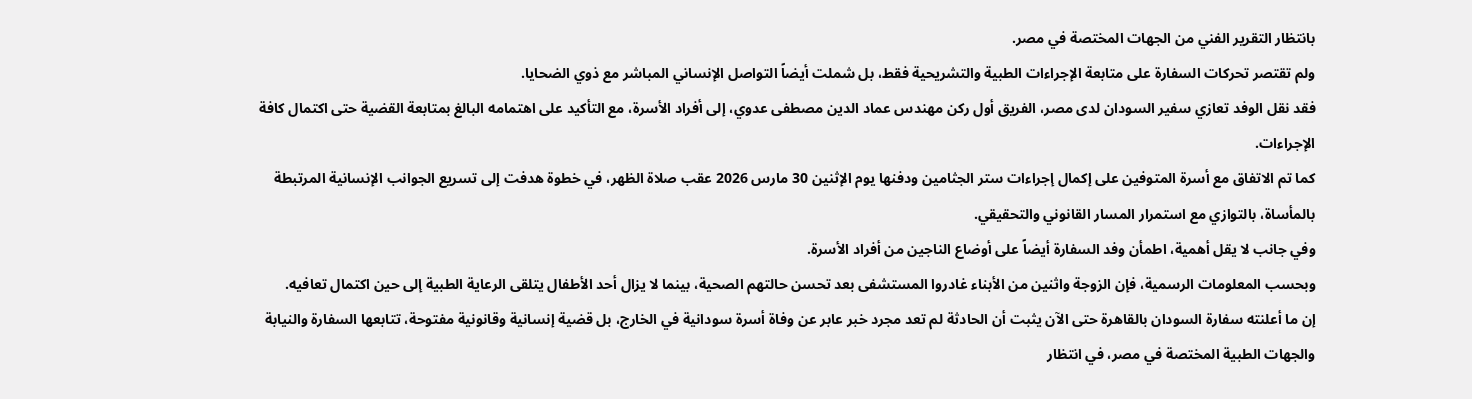بانتظار التقرير الفني من الجهات المختصة في مصر.
ولم تقتصر تحركات السفارة على متابعة الإجراءات الطبية والتشريحية فقط، بل شملت أيضاً التواصل الإنساني المباشر مع ذوي الضحايا.
فقد نقل الوفد تعازي سفير السودان لدى مصر، الفريق أول ركن مهندس عماد الدين مصطفى عدوي، إلى أفراد الأسرة، مع التأكيد على اهتمامه البالغ بمتابعة القضية حتى اكتمال كافة الإجراءات.
كما تم الاتفاق مع أسرة المتوفين على إكمال إجراءات ستر الجثامين ودفنها يوم الإثنين 30 مارس 2026 عقب صلاة الظهر، في خطوة هدفت إلى تسريع الجوانب الإنسانية المرتبطة بالمأساة، بالتوازي مع استمرار المسار القانوني والتحقيقي.
وفي جانب لا يقل أهمية، اطمأن وفد السفارة أيضاً على أوضاع الناجين من أفراد الأسرة.
وبحسب المعلومات الرسمية، فإن الزوجة واثنين من الأبناء غادروا المستشفى بعد تحسن حالتهم الصحية، بينما لا يزال أحد الأطفال يتلقى الرعاية الطبية إلى حين اكتمال تعافيه.
إن ما أعلنته سفارة السودان بالقاهرة حتى الآن يثبت أن الحادثة لم تعد مجرد خبر عابر عن وفاة أسرة سودانية في الخارج، بل قضية إنسانية وقانونية مفتوحة، تتابعها السفارة والنيابة والجهات الطبية المختصة في مصر، في انتظار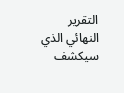التقرير النهائي الذي سيكشف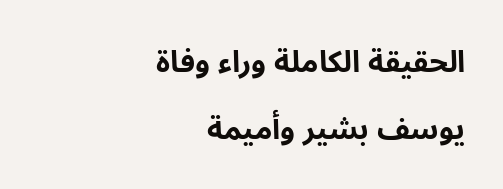الحقيقة الكاملة وراء وفاة يوسف بشير وأميمة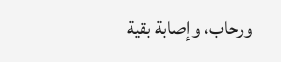ورحاب، وإصابة بقية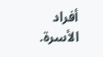أفراد الأسرة.